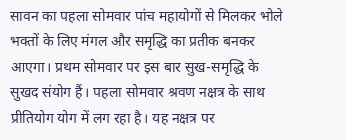सावन का पहला सोमवार पांच महायोगों से मिलकर भोले भक्तों के लिए मंगल और समृद्धि का प्रतीक बनकर आएगा। प्रथम सोमवार पर इस बार सुख-समृद्धि के सुखद संयोग हैं। पहला सोमवार श्रवण नक्षत्र के साथ प्रीतियोग योग में लग रहा है। यह नक्षत्र पर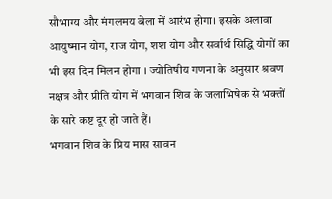सौभाग्य और मंगलमय बेला में आरंभ होगा। इसके अलावा आयुष्मान योग, राज योग, शश योग और सर्वार्थ सिद्धि योगों का भी इस दिन मिलन होगा । ज्योतिषीय गणना के अनुसार श्रवण नक्षत्र और प्रीति योग में भगवान शिव के जलाभिषेक से भक्तों के सारे कष्ट दूर हो जाते हैं।
भगवान शिव के प्रिय मास सावन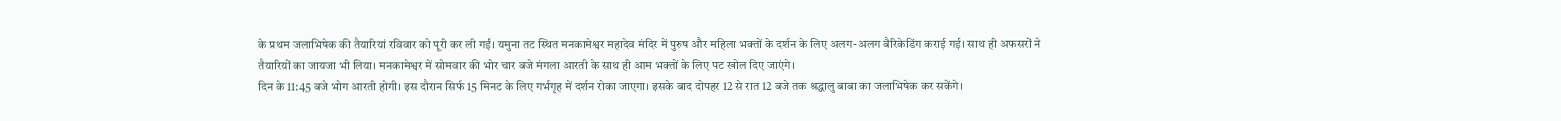के प्रथम जलाभिषेक की तैयारियां रविवार को पूरी कर ली गईं। यमुना तट स्थित मनकामेश्वर महादेव मंदिर में पुरुष और महिला भक्तों के दर्शन के लिए अलग-अलग बैरिकेडिंग कराई गई। साथ ही अफसरों ने तैयारियों का जायजा भी लिया। मनकामेश्वर में सोमवार की भोर चार बजे मंगला आरती के साथ ही आम भक्तों के लिए पट खोल दिए जाएंगे।
दिन के 11:45 बजे भोग आरती होगी। इस दौरान सिर्फ 15 मिनट के लिए गर्भगृह में दर्शन रोका जाएगा। इसके बाद दोपहर 12 से रात 12 बजे तक श्रद्धालु बाबा का जलाभिषेक कर सकेंगे।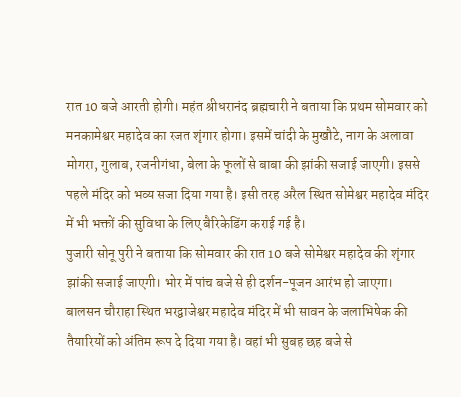रात 10 बजे आरती होगी। महंत श्रीधरानंद ब्रह्मचारी ने बताया कि प्रथम सोमवार को मनकामेश्वर महादेव का रजत शृंगार होगा। इसमें चांदी के मुखौटे, नाग के अलावा मोगरा, गुलाब, रजनीगंधा, बेला के फूलों से बाबा की झांकी सजाई जाएगी। इससे पहले मंदिर को भव्य सजा दिया गया है। इसी तरह अरैल स्थित सोमेश्वर महादेव मंदिर में भी भक्तों की सुविधा के लिए बैरिकेडिंग कराई गई है।
पुजारी सोनू पुरी ने बताया कि सोमवार की रात 10 बजे सोमेश्वर महादेव की शृंगार झांकी सजाई जाएगी। भोर में पांच बजे से ही दर्शन-पूजन आरंभ हो जाएगा। बालसन चौराहा स्थित भरद्वाजेश्वर महादेव मंदिर में भी सावन के जलाभिषेक की तैयारियों को अंतिम रूप दे दिया गया है। वहां भी सुबह छह बजे से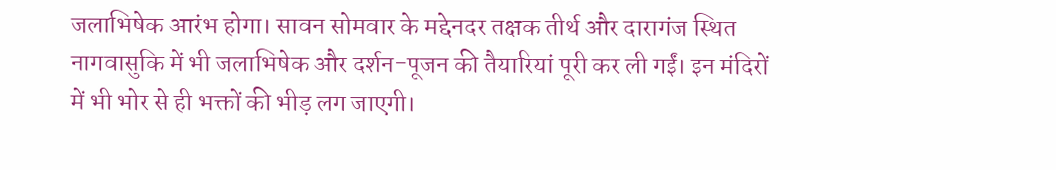जलाभिषेक आरंभ होगा। सावन सोमवार के मद्देनदर तक्षक तीर्थ और दारागंज स्थित नागवासुकि में भी जलाभिषेक और दर्शन-पूजन की तैयारियां पूरी कर ली गईं। इन मंदिरों में भी भोर से ही भक्तों की भीड़ लग जाएगी।